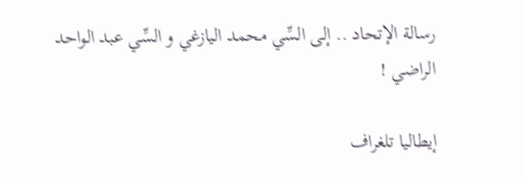رسالة الإتحاد .. إلى السِّي محمد اليازغي و السِّي عبد الواحد الراضي !

إيطاليا تلغراف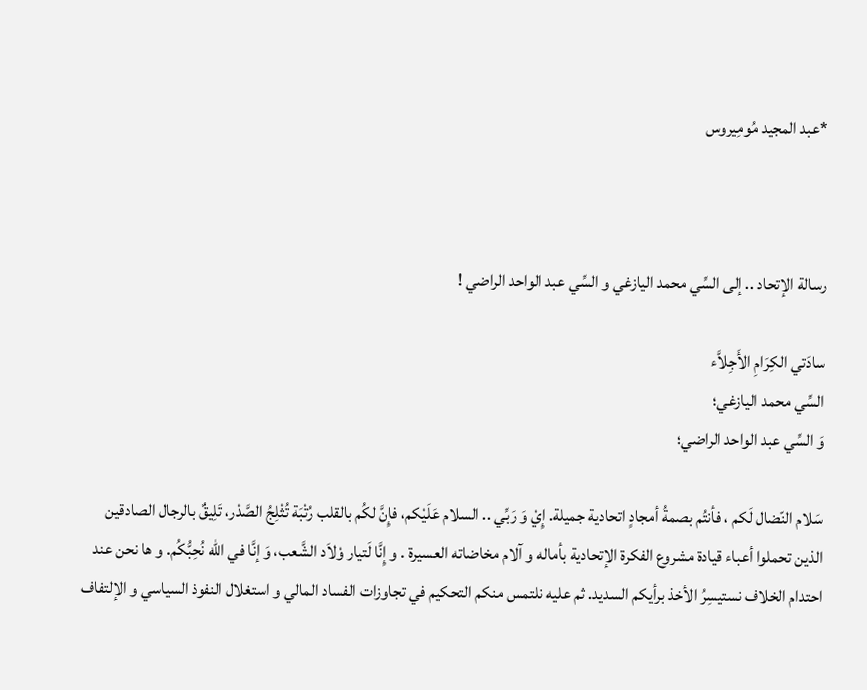*عبد المجيد مُومِيروس



رسالة الإتحاد .. إلى السِّي محمد اليازغي و السِّي عبد الواحد الراضي !

سادَتي الكِرَامِ الأَجِلاَّء
السِّي محمد اليازغي؛
وَ السِّي عبد الواحد الراضي؛

سَلام النّضال لَكم ، فأنتُم بصمةُ أمجادٍ اتحادية جميلة. إِيْ وَ رَبِّي .. السلام عَلَيْكم، فإِنَّ لكُم بالقلب رُتْبَة تُثْلِجُ الصَّدْر، تَلِيقٌ بالرجال الصادقين الذين تحملوا أعباء قيادة مشروع الفكرة الإتحادية بأماله و آلام مخاضاته العسيرة . و إِنَّا لَتيار وْلاَد الشَّعب، وَ إنَّا في الله نُحِبُّكُم. و ها نحن عند احتدام الخلاف نستيسِرُ الأخذ برأيكم السديد. ثم عليه نلتمس منكم التحكيم في تجاوزات الفساد المالي و استغلال النفوذ السياسي و الإلتفاف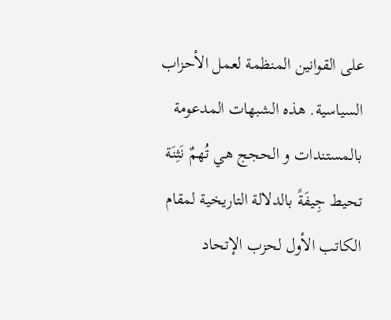على القوانين المنظمة لعمل الأحزاب السياسية. هذه الشبهات المدعومة بالمستندات و الحجج هي تُهمٌ نَثِنَة تحيط جِيفَةً بالدلالة التاريخية لمقام الكاتب الأول لحزب الإتحاد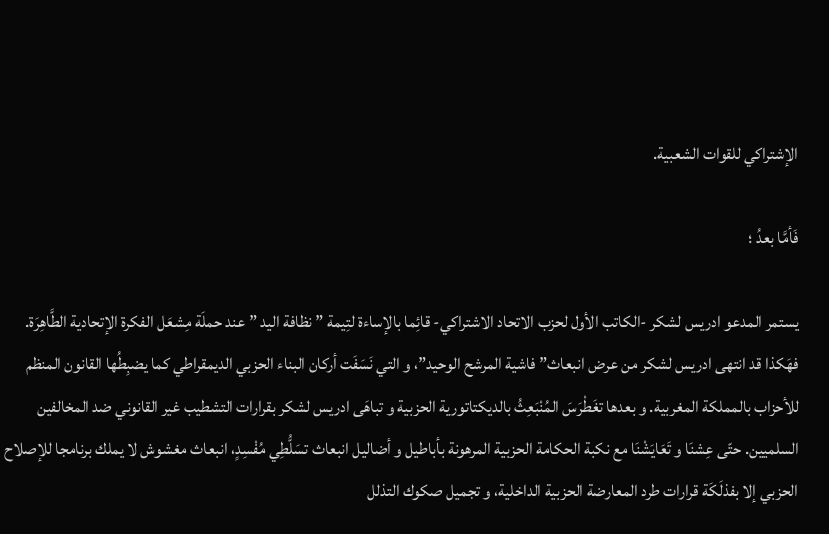الإشتراكي للقوات الشعبية.

فَأمَّا بعدُ ؛

يستمر المدعو ادريس لشكر -الكاتب الأول لحزب الاتحاد الاشتراكي- قائِما بالإساءة لتِيمة ” نظافة اليد ” عند حملَة مِشعَل الفكرة الإتحادية الطَّاهِرَة. فهَكذا قد انتهى ادريس لشكر من عرض انبعاث” فاشية المرشح الوحيد”، و التي نَسَفَت أركان البناء الحزبي الديمقراطي كما يضبِطُها القانون المنظم للأحزاب بالمملكة المغربية. و بعدها تغَطْرَسَ المُنْبَعِثُ بالديكتاتورية الحزبية و تباهَى ادريس لشكر بقرارات التشطيب غير القانوني ضد المخالفين السلميين. حتّى عِشنَا و تَعَايَشْنَا مع نكبة الحكامة الحزبية المرهونة بأباطيل و أضاليل انبعاث تسَلُّطِي مُفْسِدٍ، انبعاث مغشوش لا يملك برنامجا للإصلاح الحزبي إلا بفذلَكَة قرارات طرد المعارضة الحزبية الداخلية، و تجميل صكوك التذلل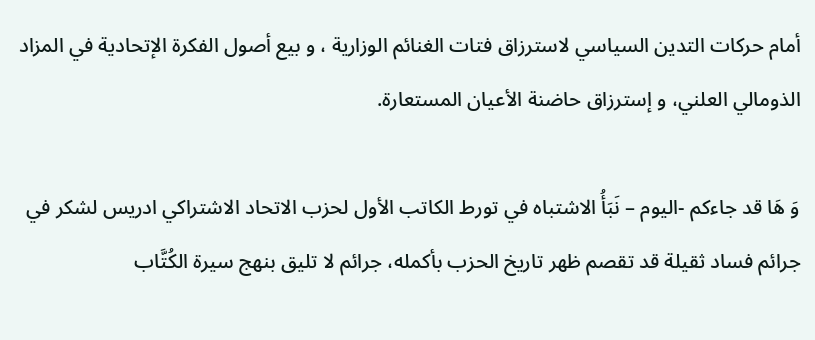أمام حركات التدين السياسي لاسترزاق فتات الغنائم الوزارية ، و بيع أصول الفكرة الإتحادية في المزاد الذومالي العلني، و إسترزاق حاضنة الأعيان المستعارة.

وَ هَا قد جاءكم -اليوم – نَبَأُ الاشتباه في تورط الكاتب الأول لحزب الاتحاد الاشتراكي ادريس لشكر في جرائم فساد ثقيلة قد تقصم ظهر تاريخ الحزب بأكمله، جرائم لا تليق بنهج سيرة الكُتَّاب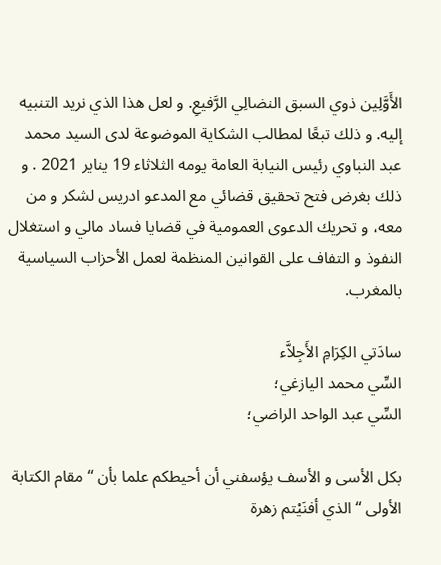الأَوَّلِين ذوي السبق النضالِي الرَّفيعِ. و لعل هذا الذي نريد التنبيه إليه. و ذلك تبعًا لمطالب الشكاية الموضوعة لدى السيد محمد عبد النباوي رئيس النيابة العامة يومه الثلاثاء 19 يناير 2021 . و ذلك بغرض فتح تحقيق قضائي مع المدعو ادريس لشكر و من معه، و تحريك الدعوى العمومية في قضايا فساد مالي و استغلال النفوذ و التفاف على القوانين المنظمة لعمل الأحزاب السياسية بالمغرب.

سادَتي الكِرَامِ الأَجِلاَّء
السِّي محمد اليازغي؛
السِّي عبد الواحد الراضي؛

بكل الأسى و الأسف يؤسفني أن أحيطكم علما بأن “مقام الكتابة الأولى “الذي أفنَيْتم زهرة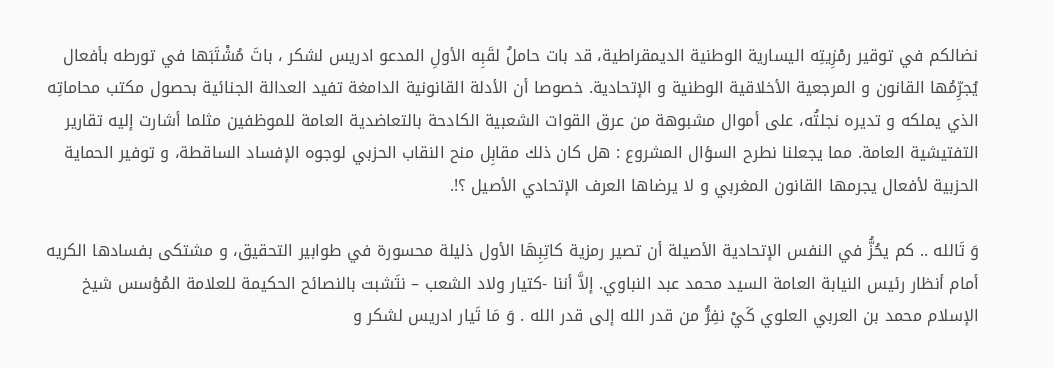نضالكم في توقير رمْزِيتِه اليسارية الوطنية الديمقراطية، قد بات حاملُ لقَبِه الأولِ المدعو ادريس لشكر ، باتَ مُشْتَبَها في تورطه بأفعال يُجرِّمُها القانون و المرجعية الأخلاقية الوطنية و الإتحادية. خصوصا أن الأدلة القانونية الدامغة تفيد العدالة الجنائية بحصول مكتب محاماتِه الذي يملكه و تديره نجلتُه، على أموال مشبوهة من عرق القوات الشعبية الكادحة بالتعاضدية العامة للموظفين مثلما أشارت إليه تقارير التفتيشية العامة. مما يجعلنا نطرح السؤال المشروع : هل كان ذلك مقابِل منح النقاب الحزبي لوجوه الإفساد الساقطة، و توفير الحماية الحزبية لأفعال يجرمها القانون المغربي و لا يرضاها العرف الإتحادي الأصيل ؟!.

وَ تَالله .. كم يحُزُّ في النفس الإتحادية الأصيلة أن تصير رمزية كاتِبِهَا الأول ذليلة محسورة في طوابير التحقيق، و مشتكى بفسادها الكريه أمام أنظار رئيس النيابة العامة السيد محمد عبد النباوي. إلاَّ أننا -كتيار ولاد الشعب – نتَشبت بالنصائح الحكيمة للعلامة المُؤسس شيخ الإسلام محمد بن العربي العلوي كَيْ نفِرُّ من قدر الله إلى قدر الله . وَ مَا تَيار ادريس لشكر و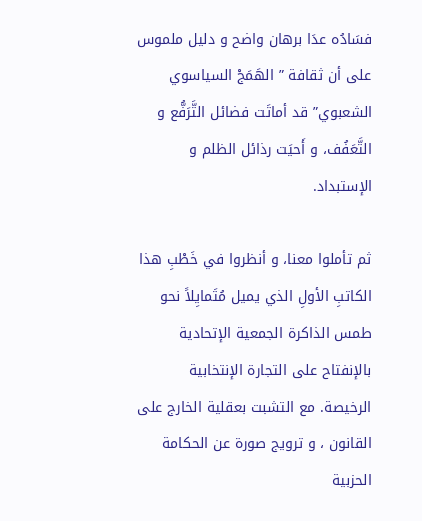فسَادُه عدَا برهان واضح و دليل ملموس على أن ثقافة ” الهَمَجْ السياسوي الشعبوي” قد أماتَت فضائل التَّرَفُّع و التَّعَفُف، و أَحيَت رذائل الظلم و الإستبداد.

ثم تأملوا معنا، و أنظروا في خَطْبِ هذا الكاتبِ الأولِ الذي يميل مُتَمايِلاً نحو طمس الذاكرة الجمعية الإتحادية بالإنفتاح على التجارة الإنتخابية الرخيصة. مع التشبت بعقلية الخارج على القانون ، و ترويج صورة عن الحكامة الحزبية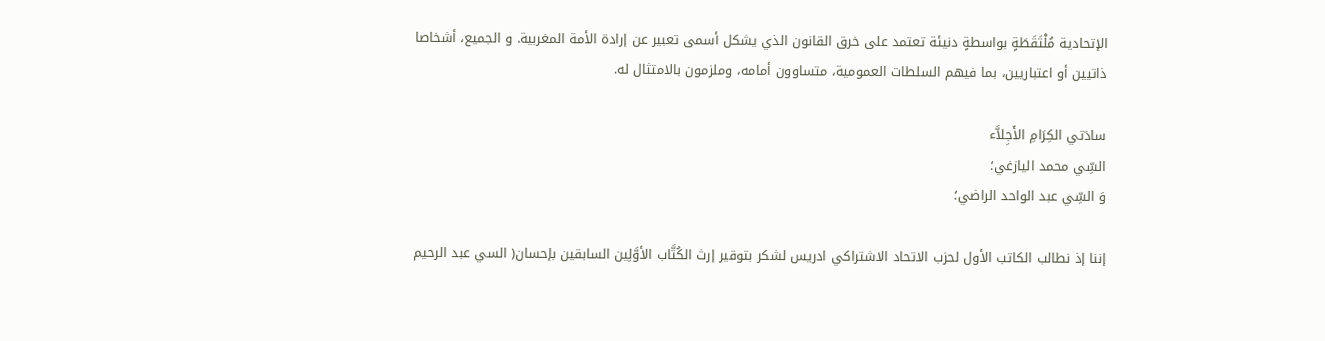الإتحادية مُلْتَقَطَةٍ بواسطةٍ دنيئة تعتمد على خرق القانون الذي يشكل أسمى تعبير عن إرادة الأمة المغربية. و الجميع، أشخاصا ذاتيين أو اعتباريين، بما فيهم السلطات العمومية، متساوون أمامه، وملزمون بالامتثال له.

سادَتي الكِرَامِ الأَجِلاَّء
السِّي محمد اليازغي؛
وَ السِّي عبد الواحد الراضي؛

إننا إذ نطالب الكاتب الأول لحزب الاتحاد الاشتراكي ادريس لشكر بتوقير إرث الكُتَّاب الأوَّلِين السابقين بإحسان( السي عبد الرحيم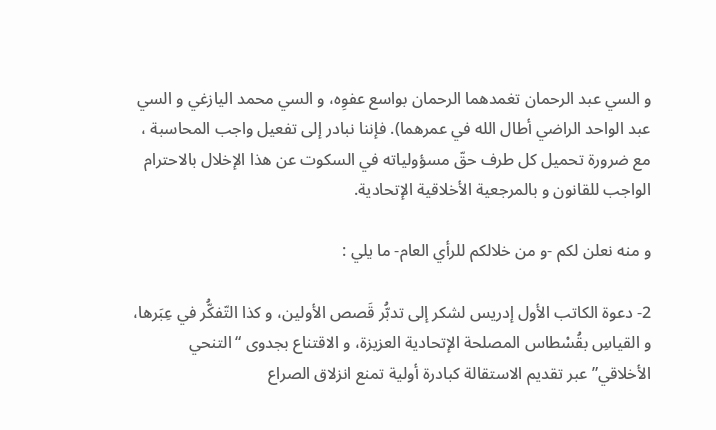و السي عبد الرحمان تغمدهما الرحمان بواسع عفوِه، و السي محمد اليازغي و السي عبد الواحد الراضي أطال الله في عمرهما). فإننا نبادر إلى تفعيل واجب المحاسبة ، مع ضرورة تحميل كل طرف حقّ مسؤولياته في السكوت عن هذا الإخلال بالاحترام الواجب للقانون و بالمرجعية الأخلاقية الإتحادية.

و منه نعلن لكم -و من خلالكم للرأي العام- ما يلي :

2- دعوة الكاتب الأول إدريس لشكر إلى تدبُّر قَصص الأولين، و كذا التّفكُّر في عِبَرها، و القياسِ بقُسْطاس المصلحة الإتحادية العزيزة، و الاقتناع بجدوى “التنحي الأخلاقي” عبر تقديم الاستقالة كبادرة أولية تمنع انزلاق الصراع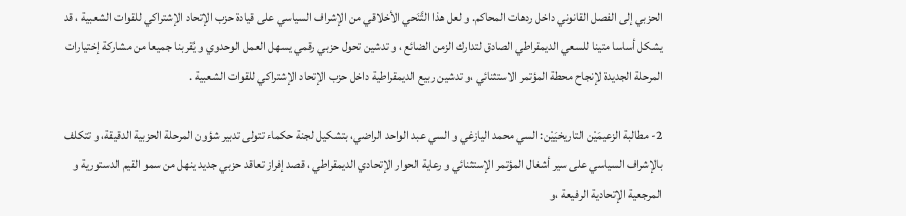الحزبي إلى الفصل القانوني داخل ردهات المحاكم. و لعل هذا التَّنَحي الأخلاقي من الإشراف السياسي على قيادة حزب الإتحاد الإشتراكي للقوات الشعبية ، قد يشكل أساسا متينا للسعي الديمقراطي الصادق لتدارك الزمن الضائع ، و تدشين تحول حزبي رقمي يسهل العمل الوحدوي و يُقربنا جميعا من مشاركة إختيارات المرحلة الجديدة لإنجاح محطة المؤتمر الاستثنائي ،و تدشين ربيع الديمقراطية داخل حزب الإتحاد الإشتراكي للقوات الشعبية .

2- مطالبة الزعيمَيْن التاريخيَيْن: السي محمد اليازغي و السي عبد الواحد الراضي، بتشكيل لجنة حكماء تتولى تدبير شؤون المرحلة الحزبية الدقيقة، و تتكلف بالإشراف السياسي على سير أشغال المؤتمر الإستثنائي و رعاية الحوار الإتحادي الديمقراطي ، قصد إفراز تعاقد حزبي جديد ينهل من سمو القيم الدستورية و المرجعية الإتحادية الرفيعة ،و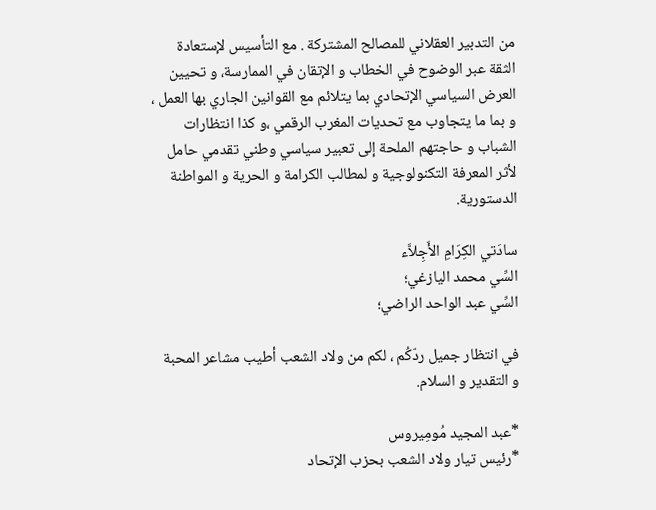من التدبير العقلاني للمصالح المشتركة . مع التأسيس لإستعادة الثقة عبر الوضوح في الخطاب و الإتقان في الممارسة، و تحيين العرض السياسي الإتحادي بما يتلائم مع القوانين الجاري بها العمل ، و بما ما يتجاوب مع تحديات المغرب الرقمي ،و كذا انتظارات الشباب و حاجتهم الملحة إلى تعبير سياسي وطني تقدمي حامل لأثر المعرفة التكنولوجية و لمطالب الكرامة و الحرية و المواطنة الدستورية.

سادَتي الكِرَامِ الأَجِلاَّء
السِّي محمد اليازغي؛
السِّي عبد الواحد الراضي؛

في انتظار جميل ردّكُم ، لكم من ولاد الشعب أطيب مشاعر المحبة و التقدير و السلام.

*عبد المجيد مُومِيروس
*رئيس تيار ولاد الشعب بحزب الإتحاد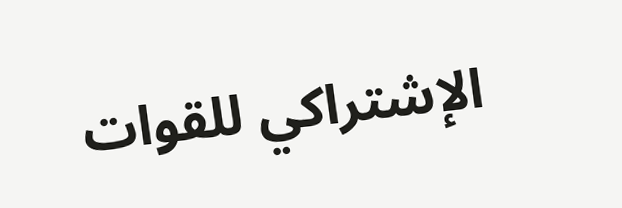الإشتراكي للقوات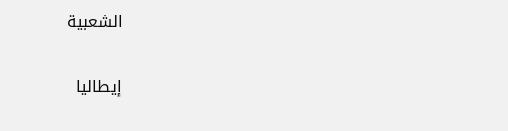الشعبية

إيطاليا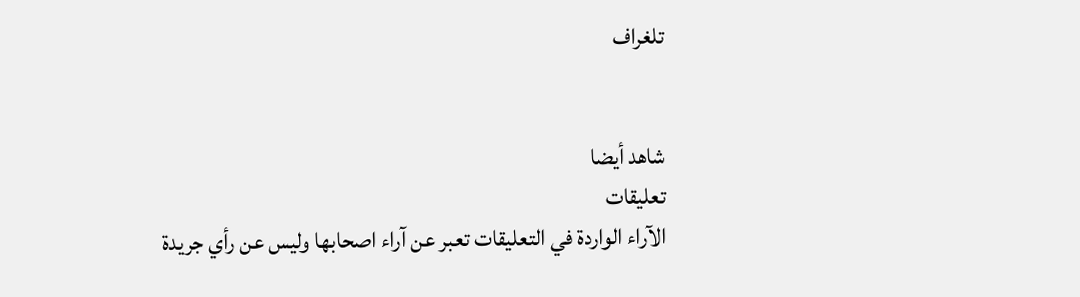تلغراف


شاهد أيضا
تعليقات
الآراء الواردة في التعليقات تعبر عن آراء اصحابها وليس عن رأي جريدة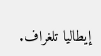إيطاليا تلغراف.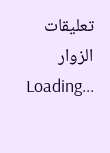تعليقات الزوار
Loading...